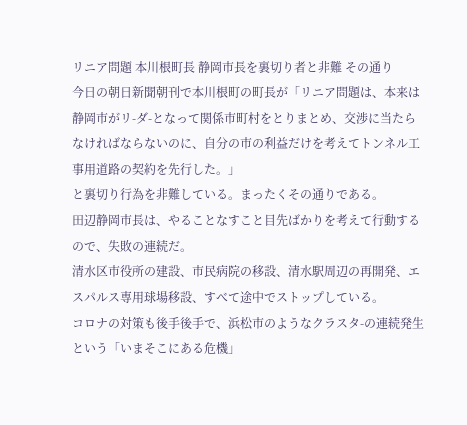リニア問題 本川根町長 静岡市長を裏切り者と非難 その通り
今日の朝日新聞朝刊で本川根町の町長が「リニア問題は、本来は静岡市がリ-ダ-となって関係市町村をとりまとめ、交渉に当たらなければならないのに、自分の市の利益だけを考えてトンネル工事用道路の契約を先行した。」
と裏切り行為を非難している。まったくその通りである。
田辺静岡市長は、やることなすこと目先ばかりを考えて行動するので、失敗の連続だ。
清水区市役所の建設、市民病院の移設、清水駅周辺の再開発、エスパルス専用球場移設、すべて途中でストップしている。
コロナの対策も後手後手で、浜松市のようなクラスタ-の連続発生という「いまそこにある危機」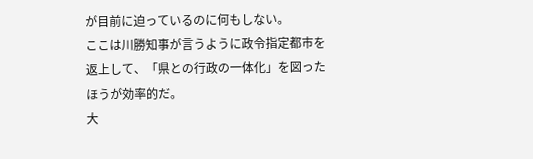が目前に迫っているのに何もしない。
ここは川勝知事が言うように政令指定都市を返上して、「県との行政の一体化」を図ったほうが効率的だ。
大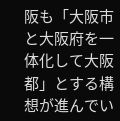阪も「大阪市と大阪府を一体化して大阪都」とする構想が進んでい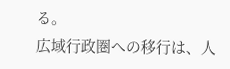る。
広域行政圏への移行は、人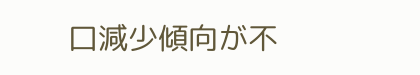口減少傾向が不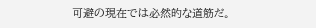可避の現在では必然的な道筋だ。